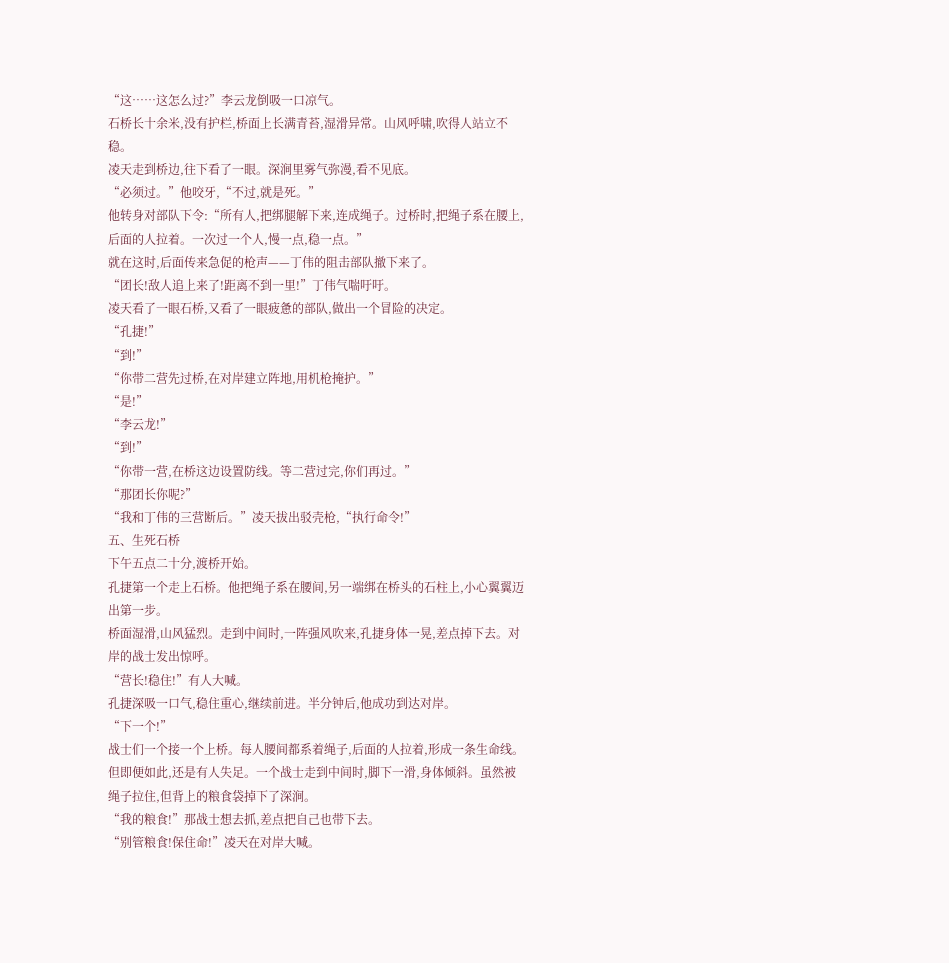“这……这怎么过?”李云龙倒吸一口凉气。
石桥长十余米,没有护栏,桥面上长满青苔,湿滑异常。山风呼啸,吹得人站立不稳。
凌天走到桥边,往下看了一眼。深涧里雾气弥漫,看不见底。
“必须过。”他咬牙,“不过,就是死。”
他转身对部队下令:“所有人,把绑腿解下来,连成绳子。过桥时,把绳子系在腰上,后面的人拉着。一次过一个人,慢一点,稳一点。”
就在这时,后面传来急促的枪声——丁伟的阻击部队撤下来了。
“团长!敌人追上来了!距离不到一里!”丁伟气喘吁吁。
凌天看了一眼石桥,又看了一眼疲惫的部队,做出一个冒险的决定。
“孔捷!”
“到!”
“你带二营先过桥,在对岸建立阵地,用机枪掩护。”
“是!”
“李云龙!”
“到!”
“你带一营,在桥这边设置防线。等二营过完,你们再过。”
“那团长你呢?”
“我和丁伟的三营断后。”凌天拔出驳壳枪,“执行命令!”
五、生死石桥
下午五点二十分,渡桥开始。
孔捷第一个走上石桥。他把绳子系在腰间,另一端绑在桥头的石柱上,小心翼翼迈出第一步。
桥面湿滑,山风猛烈。走到中间时,一阵强风吹来,孔捷身体一晃,差点掉下去。对岸的战士发出惊呼。
“营长!稳住!”有人大喊。
孔捷深吸一口气,稳住重心,继续前进。半分钟后,他成功到达对岸。
“下一个!”
战士们一个接一个上桥。每人腰间都系着绳子,后面的人拉着,形成一条生命线。但即便如此,还是有人失足。一个战士走到中间时,脚下一滑,身体倾斜。虽然被绳子拉住,但背上的粮食袋掉下了深涧。
“我的粮食!”那战士想去抓,差点把自己也带下去。
“别管粮食!保住命!”凌天在对岸大喊。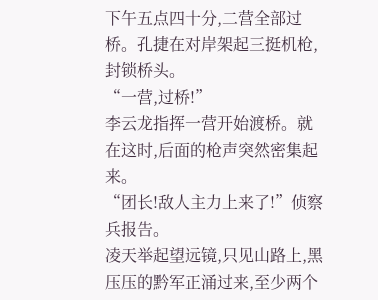下午五点四十分,二营全部过桥。孔捷在对岸架起三挺机枪,封锁桥头。
“一营,过桥!”
李云龙指挥一营开始渡桥。就在这时,后面的枪声突然密集起来。
“团长!敌人主力上来了!”侦察兵报告。
凌天举起望远镜,只见山路上,黑压压的黔军正涌过来,至少两个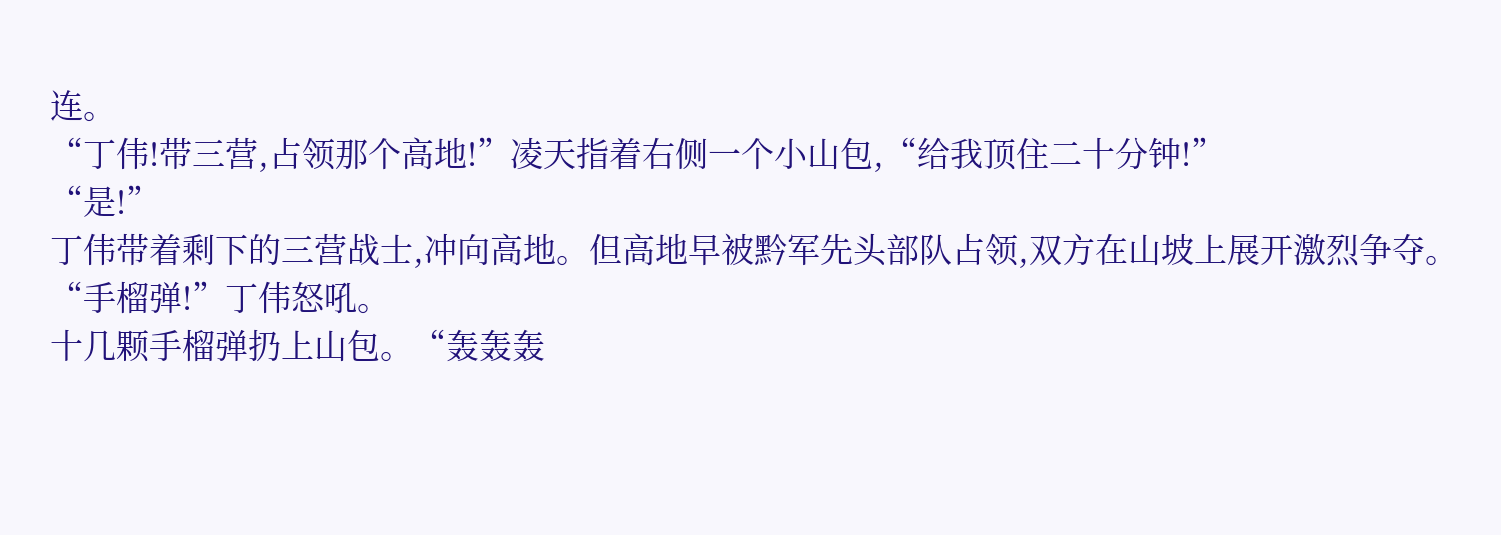连。
“丁伟!带三营,占领那个高地!”凌天指着右侧一个小山包,“给我顶住二十分钟!”
“是!”
丁伟带着剩下的三营战士,冲向高地。但高地早被黔军先头部队占领,双方在山坡上展开激烈争夺。
“手榴弹!”丁伟怒吼。
十几颗手榴弹扔上山包。“轰轰轰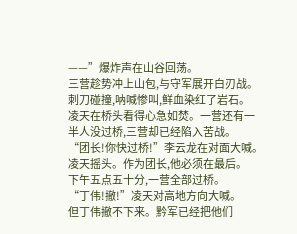——”爆炸声在山谷回荡。
三营趁势冲上山包,与守军展开白刃战。刺刀碰撞,呐喊惨叫,鲜血染红了岩石。
凌天在桥头看得心急如焚。一营还有一半人没过桥,三营却已经陷入苦战。
“团长!你快过桥!”李云龙在对面大喊。
凌天摇头。作为团长,他必须在最后。
下午五点五十分,一营全部过桥。
“丁伟!撤!”凌天对高地方向大喊。
但丁伟撤不下来。黔军已经把他们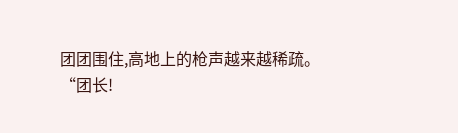团团围住,高地上的枪声越来越稀疏。
“团长!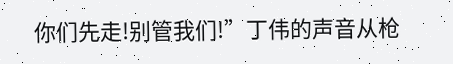你们先走!别管我们!”丁伟的声音从枪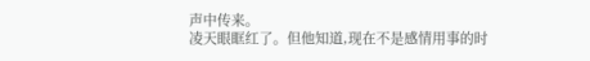声中传来。
凌天眼眶红了。但他知道,现在不是感情用事的时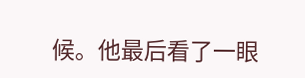候。他最后看了一眼